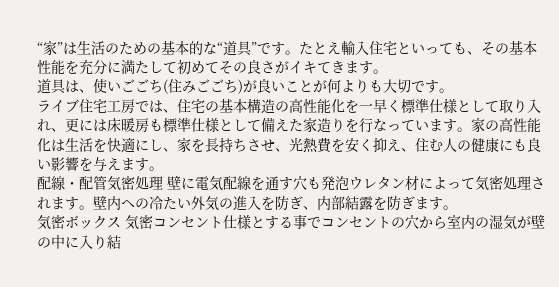“家”は生活のための基本的な“道具”です。たとえ輸入住宅といっても、その基本性能を充分に満たして初めてその良さがイキてきます。
道具は、使いごごち(住みごごち)が良いことが何よりも大切です。
ライブ住宅工房では、住宅の基本構造の高性能化を一早く標準仕様として取り入れ、更には床暖房も標準仕様として備えた家造りを行なっています。家の高性能化は生活を快適にし、家を長持ちさせ、光熱費を安く抑え、住む人の健康にも良い影響を与えます。
配線・配管気密処理 壁に電気配線を通す穴も発泡ウレタン材によって気密処理されます。壁内への冷たい外気の進入を防ぎ、内部結露を防ぎます。
気密ボックス 気密コンセント仕様とする事でコンセントの穴から室内の湿気が壁の中に入り結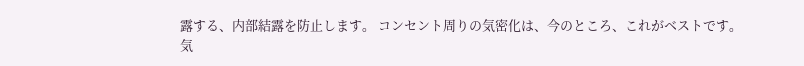露する、内部結露を防止します。 コンセント周りの気密化は、今のところ、これがベストです。
気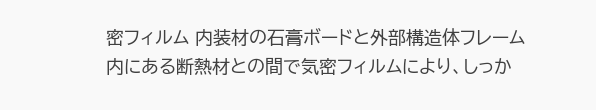密フィルム 内装材の石膏ボードと外部構造体フレーム内にある断熱材との間で気密フィルムにより、しっか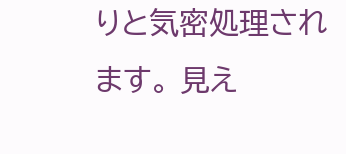りと気密処理されます。 見え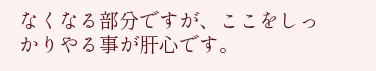なくなる部分ですが、ここをしっかりやる事が肝心です。